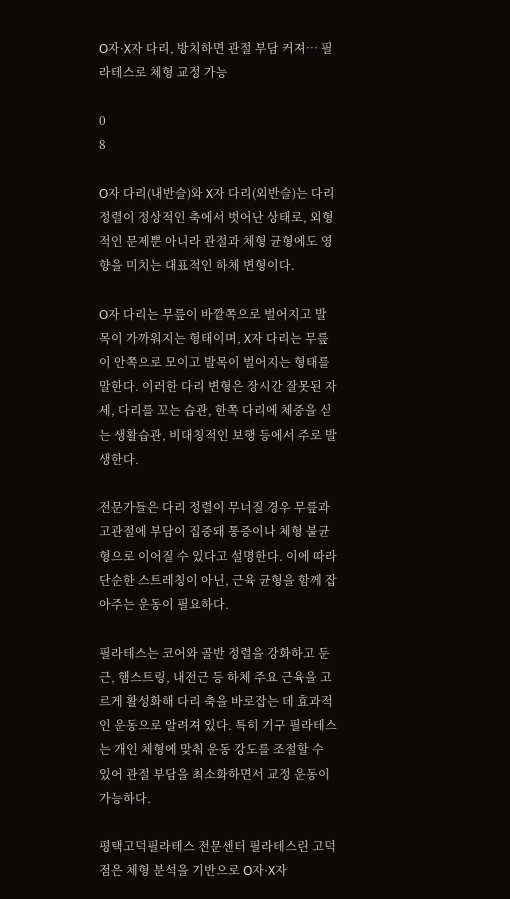O자·X자 다리, 방치하면 관절 부담 커져… 필라테스로 체형 교정 가능

0
8

O자 다리(내반슬)와 X자 다리(외반슬)는 다리 정렬이 정상적인 축에서 벗어난 상태로, 외형적인 문제뿐 아니라 관절과 체형 균형에도 영향을 미치는 대표적인 하체 변형이다.

O자 다리는 무릎이 바깥쪽으로 벌어지고 발목이 가까워지는 형태이며, X자 다리는 무릎이 안쪽으로 모이고 발목이 벌어지는 형태를 말한다. 이러한 다리 변형은 장시간 잘못된 자세, 다리를 꼬는 습관, 한쪽 다리에 체중을 싣는 생활습관, 비대칭적인 보행 등에서 주로 발생한다.

전문가들은 다리 정렬이 무너질 경우 무릎과 고관절에 부담이 집중돼 통증이나 체형 불균형으로 이어질 수 있다고 설명한다. 이에 따라 단순한 스트레칭이 아닌, 근육 균형을 함께 잡아주는 운동이 필요하다.

필라테스는 코어와 골반 정렬을 강화하고 둔근, 햄스트링, 내전근 등 하체 주요 근육을 고르게 활성화해 다리 축을 바로잡는 데 효과적인 운동으로 알려져 있다. 특히 기구 필라테스는 개인 체형에 맞춰 운동 강도를 조절할 수 있어 관절 부담을 최소화하면서 교정 운동이 가능하다.

평택고덕필라테스 전문센터 필라테스린 고덕점은 체형 분석을 기반으로 O자·X자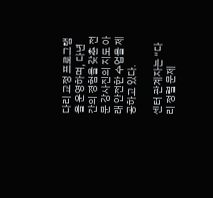다리 교정 프로그램을 운영하며, 다년간의 경험을 갖춘 전문 강사진의 지도 아래 안전한 수업을 제공하고 있다.

센터 관계자는 “다리 정렬 문제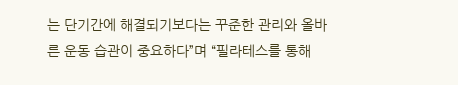는 단기간에 해결되기보다는 꾸준한 관리와 올바른 운동 습관이 중요하다”며 “필라테스를 통해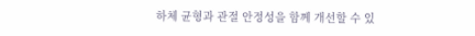하체 균형과 관절 안정성을 함께 개선할 수 있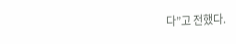다”고 전했다.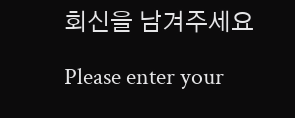회신을 남겨주세요

Please enter your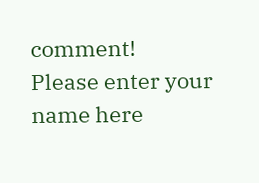comment!
Please enter your name here